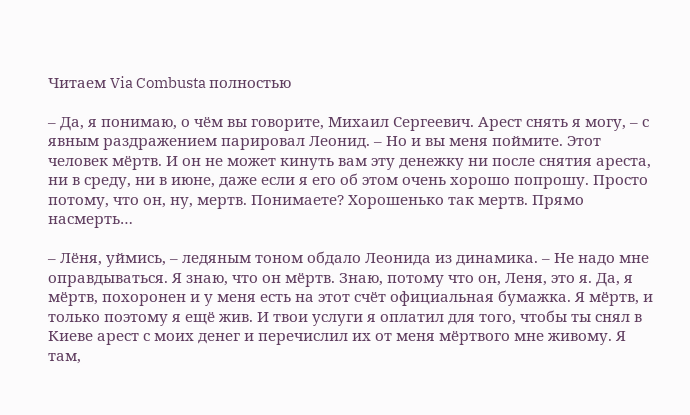Читаем Via Combusta полностью

– Да, я понимаю, о чём вы говорите, Михаил Сергеевич. Арест снять я могу, – с явным раздражением парировал Леонид. – Но и вы меня поймите. Этот человек мёртв. И он не может кинуть вам эту денежку ни после снятия ареста, ни в среду, ни в июне, даже если я его об этом очень хорошо попрошу. Просто потому, что он, ну, мертв. Понимаете? Хорошенько так мертв. Прямо насмерть…

– Лёня, уймись, – ледяным тоном обдало Леонида из динамика. – Не надо мне оправдываться. Я знаю, что он мёртв. Знаю, потому что он, Леня, это я. Да, я мёртв, похоронен и у меня есть на этот счёт официальная бумажка. Я мёртв, и только поэтому я ещё жив. И твои услуги я оплатил для того, чтобы ты снял в Киеве арест с моих денег и перечислил их от меня мёртвого мне живому. Я там,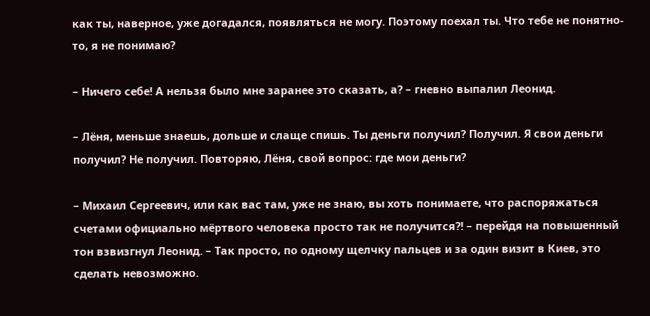как ты, наверное, уже догадался, появляться не могу. Поэтому поехал ты. Что тебе не понятно-то, я не понимаю?

– Ничего себе! А нельзя было мне заранее это сказать, а? – гневно выпалил Леонид.

– Лёня, меньше знаешь, дольше и слаще спишь. Ты деньги получил? Получил. Я свои деньги получил? Не получил. Повторяю, Лёня, свой вопрос: где мои деньги?

– Михаил Сергеевич, или как вас там, уже не знаю, вы хоть понимаете, что распоряжаться счетами официально мёртвого человека просто так не получится?! – перейдя на повышенный тон взвизгнул Леонид. – Так просто, по одному щелчку пальцев и за один визит в Киев, это сделать невозможно.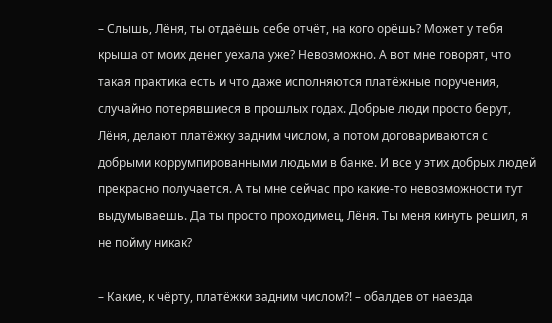– Слышь, Лёня, ты отдаёшь себе отчёт, на кого орёшь? Может у тебя крыша от моих денег уехала уже? Невозможно. А вот мне говорят, что такая практика есть и что даже исполняются платёжные поручения, случайно потерявшиеся в прошлых годах. Добрые люди просто берут, Лёня, делают платёжку задним числом, а потом договариваются с добрыми коррумпированными людьми в банке. И все у этих добрых людей прекрасно получается. А ты мне сейчас про какие-то невозможности тут выдумываешь. Да ты просто проходимец, Лёня. Ты меня кинуть решил, я не пойму никак?

– Какие, к чёрту, платёжки задним числом?! – обалдев от наезда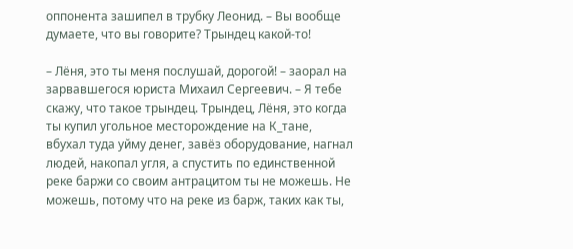оппонента зашипел в трубку Леонид. – Вы вообще думаете, что вы говорите? Трындец какой-то!

– Лёня, это ты меня послушай, дорогой! – заорал на зарвавшегося юриста Михаил Сергеевич. – Я тебе скажу, что такое трындец. Трындец, Лёня, это когда ты купил угольное месторождение на К_тане, вбухал туда уйму денег, завёз оборудование, нагнал людей, накопал угля, а спустить по единственной реке баржи со своим антрацитом ты не можешь. Не можешь, потому что на реке из барж, таких как ты,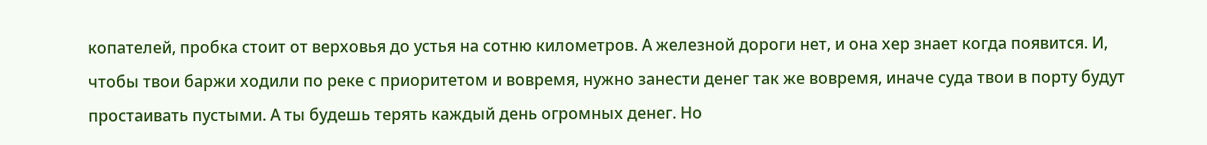копателей, пробка стоит от верховья до устья на сотню километров. А железной дороги нет, и она хер знает когда появится. И, чтобы твои баржи ходили по реке с приоритетом и вовремя, нужно занести денег так же вовремя, иначе суда твои в порту будут простаивать пустыми. А ты будешь терять каждый день огромных денег. Но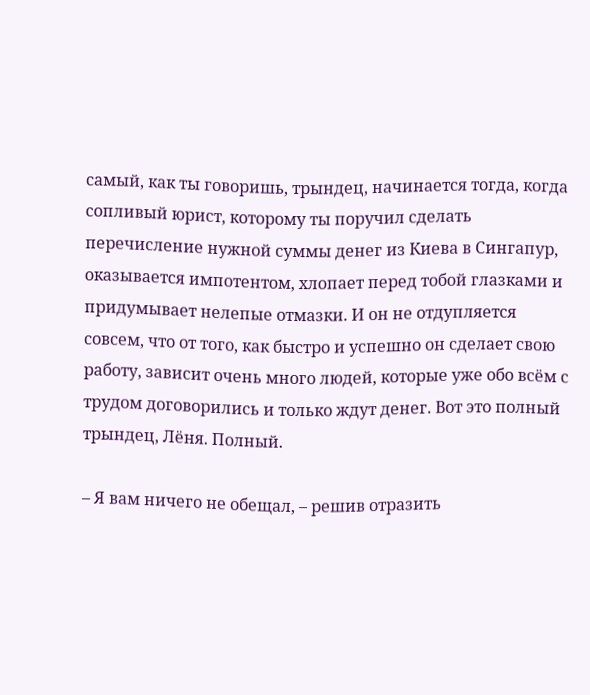самый, как ты говоришь, трындец, начинается тогда, когда сопливый юрист, которому ты поручил сделать перечисление нужной суммы денег из Киева в Сингапур, оказывается импотентом, хлопает перед тобой глазками и придумывает нелепые отмазки. И он не отдупляется совсем, что от того, как быстро и успешно он сделает свою работу, зависит очень много людей, которые уже обо всём с трудом договорились и только ждут денег. Вот это полный трындец, Лёня. Полный.

– Я вам ничего не обещал, – решив отразить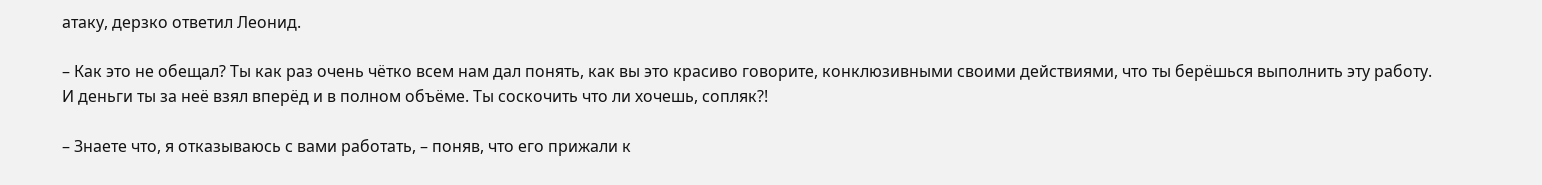атаку, дерзко ответил Леонид.

– Как это не обещал? Ты как раз очень чётко всем нам дал понять, как вы это красиво говорите, конклюзивными своими действиями, что ты берёшься выполнить эту работу. И деньги ты за неё взял вперёд и в полном объёме. Ты соскочить что ли хочешь, сопляк?!

– Знаете что, я отказываюсь с вами работать, – поняв, что его прижали к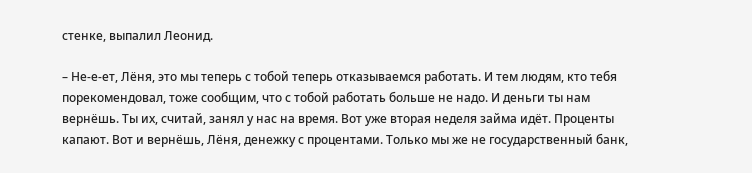стенке, выпалил Леонид.

– Не-е-ет, Лёня, это мы теперь с тобой теперь отказываемся работать. И тем людям, кто тебя порекомендовал, тоже сообщим, что с тобой работать больше не надо. И деньги ты нам вернёшь. Ты их, считай, занял у нас на время. Вот уже вторая неделя займа идёт. Проценты капают. Вот и вернёшь, Лёня, денежку с процентами. Только мы же не государственный банк,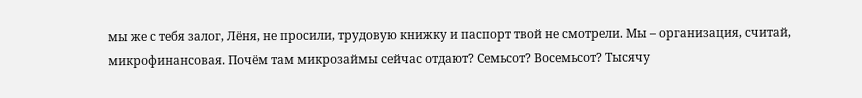мы же с тебя залог, Лёня, не просили, трудовую книжку и паспорт твой не смотрели. Мы – организация, считай, микрофинансовая. Почём там микрозаймы сейчас отдают? Семьсот? Восемьсот? Тысячу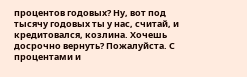процентов годовых? Ну, вот под тысячу годовых ты у нас, считай, и кредитовался, козлина. Хочешь досрочно вернуть? Пожалуйста. С процентами и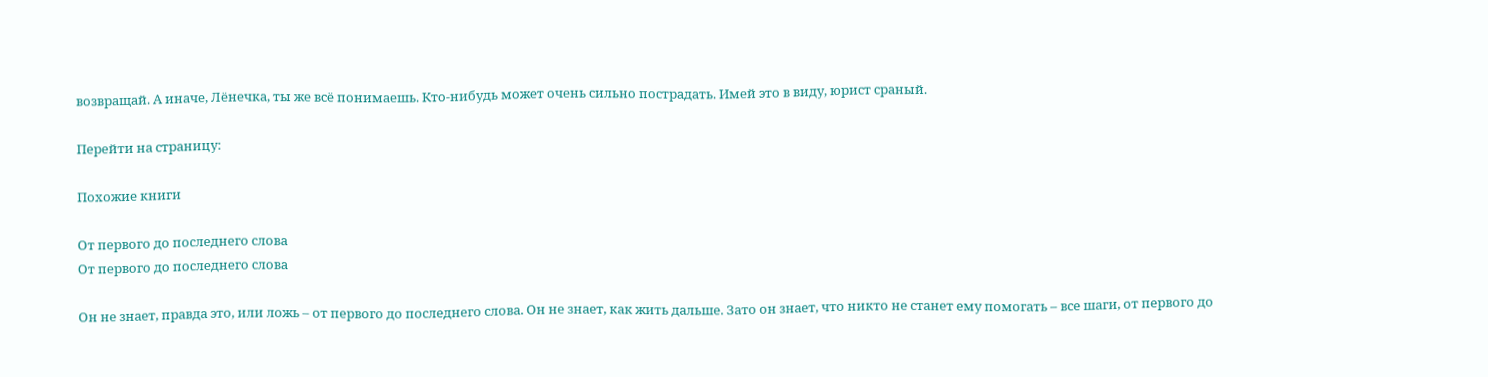возвращай. А иначе, Лёнечка, ты же всё понимаешь. Кто-нибудь может очень сильно пострадать. Имей это в виду, юрист сраный.

Перейти на страницу:

Похожие книги

От первого до последнего слова
От первого до последнего слова

Он не знает, правда это, или ложь – от первого до последнего слова. Он не знает, как жить дальше. Зато он знает, что никто не станет ему помогать – все шаги, от первого до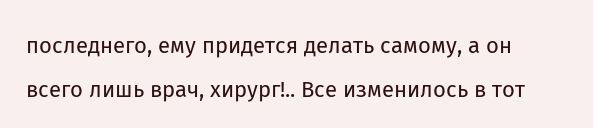последнего, ему придется делать самому, а он всего лишь врач, хирург!.. Все изменилось в тот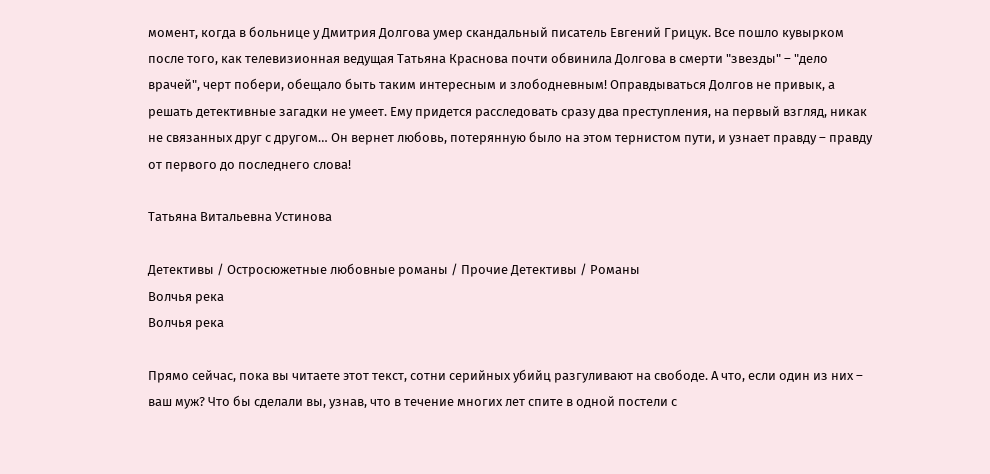момент, когда в больнице у Дмитрия Долгова умер скандальный писатель Евгений Грицук. Все пошло кувырком после того, как телевизионная ведущая Татьяна Краснова почти обвинила Долгова в смерти "звезды" – "дело врачей", черт побери, обещало быть таким интересным и злободневным! Оправдываться Долгов не привык, а решать детективные загадки не умеет. Ему придется расследовать сразу два преступления, на первый взгляд, никак не связанных друг с другом… Он вернет любовь, потерянную было на этом тернистом пути, и узнает правду – правду от первого до последнего слова!

Татьяна Витальевна Устинова

Детективы / Остросюжетные любовные романы / Прочие Детективы / Романы
Волчья река
Волчья река

Прямо сейчас, пока вы читаете этот текст, сотни серийных убийц разгуливают на свободе. А что, если один из них – ваш муж? Что бы сделали вы, узнав, что в течение многих лет спите в одной постели с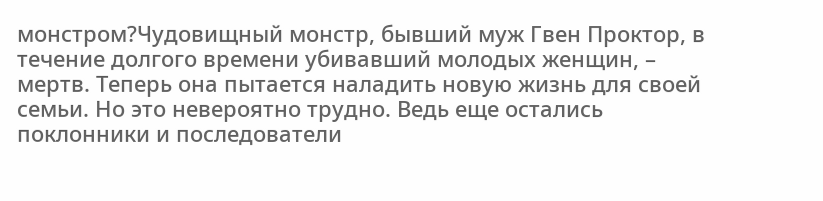монстром?Чудовищный монстр, бывший муж Гвен Проктор, в течение долгого времени убивавший молодых женщин, – мертв. Теперь она пытается наладить новую жизнь для своей семьи. Но это невероятно трудно. Ведь еще остались поклонники и последователи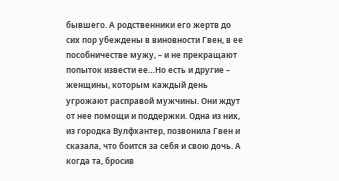бывшего. А родственники его жертв до сих пор убеждены в виновности Гвен, в ее пособничестве мужу, – и не прекращают попыток извести ее…Но есть и другие – женщины, которым каждый день угрожают расправой мужчины. Они ждут от нее помощи и поддержки. Одна из них, из городка Вулфхантер, позвонила Гвен и сказала, что боится за себя и свою дочь. А когда та, бросив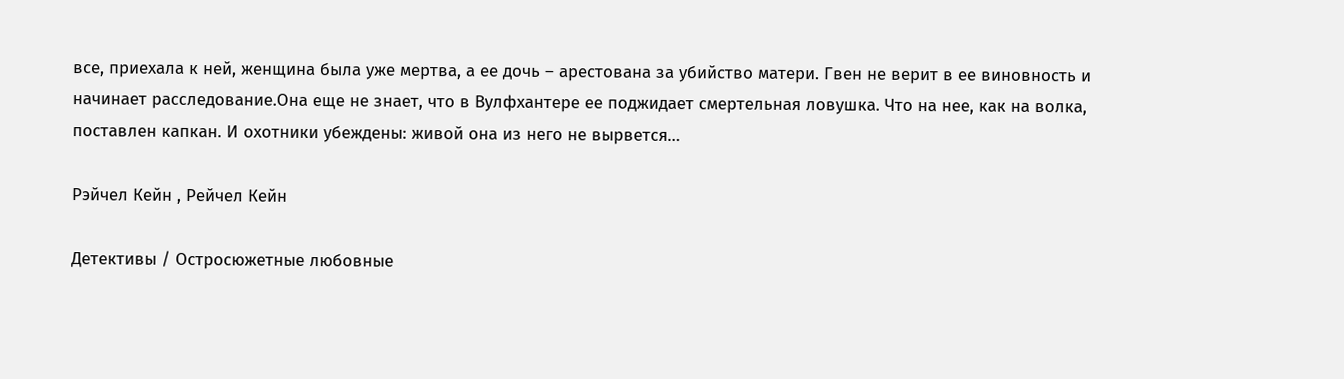все, приехала к ней, женщина была уже мертва, а ее дочь – арестована за убийство матери. Гвен не верит в ее виновность и начинает расследование.Она еще не знает, что в Вулфхантере ее поджидает смертельная ловушка. Что на нее, как на волка, поставлен капкан. И охотники убеждены: живой она из него не вырвется…

Рэйчел Кейн , Рейчел Кейн

Детективы / Остросюжетные любовные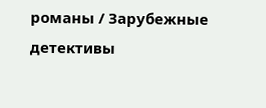романы / Зарубежные детективы